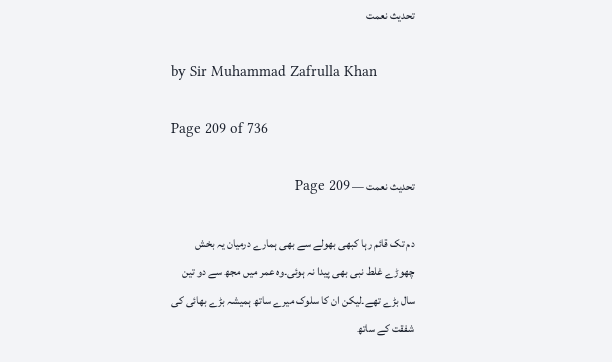تحدیث نعمت

by Sir Muhammad Zafrulla Khan

Page 209 of 736

تحدیث نعمت — Page 209

دم تک قائم رہا کبھی بھولے سے بھی ہمارے درمیان یہ بخش چھوڑے غلط نبی بھی پیدا نہ ہوئی۔وہ عمر میں مجھ سے دو تین سال بڑے تھے۔لیکن ان کا سلوک میرے ساتھ ہمیشہ بڑے بھائی کی شفقت کے ساتھ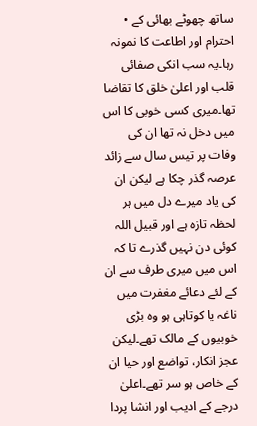ساتھ چھوٹے بھائی کے • احترام اور اطاعت کا نمونہ رہا۔یہ سب انکی صفائی قلب اور اعلیٰ خلق کا تقاضا تھا۔میری کسی خوبی کا اس میں دخل نہ تھا ان کی وفات پر تیس سال سے زائد عرصہ گذر چکا ہے لیکن ان کی یاد میرے دل میں ہر لحظہ تازہ ہے اور قبیل اللہ کوئی دن نہیں گذرے تا کہ اس میں میری طرف سے ان کے لئے دعائے مغفرت میں ناغہ یا کوتاہی ہو وہ بڑی خوبیوں کے مالک تھے۔لیکن عجز انکار، تواضع اور حیا ان کے خاص ہو سر تھے۔اعلیٰ درجے کے ادیب اور انشا پردا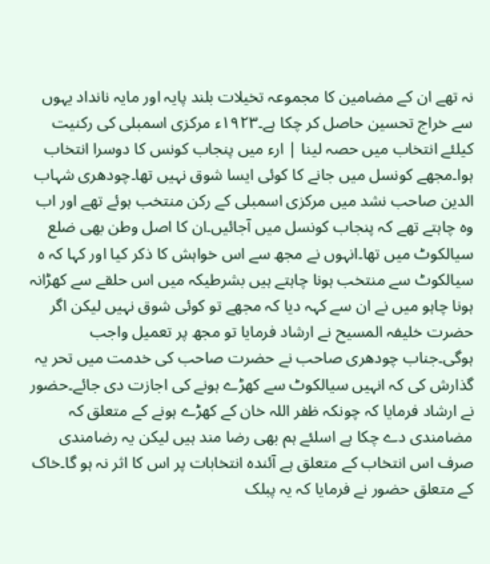نہ تھے ان کے مضامین کا مجموعہ تخیلات بلند پایہ اور مایہ نانداد یہوں سے خراج تحسین حاصل کر چکا ہے۔١٩٢٣ء مرکزی اسمبلی کی رکنیت کیلئے انتخاب میں حصہ لینا | ارء میں پنجاب کونس کا دوسرا انتخاب ہوا۔مجھے کونسل میں جانے کا کوئی ایسا شوق نہیں تھا۔چودھری شہاب الدین صاحب نشد میں مرکزی اسمبلی کے رکن منتخب ہوئے تھے اور اب وہ چاہتے تھے کہ پنجاب کونسل میں آجائیں۔ان کا اصل وطن بھی ضلع سیالکوٹ میں تھا۔انہوں نے مجھ سے اس خواہش کا ذکر کیا اور کہا کہ ہ سیالکوٹ سے منتخب ہونا چاہتے ہیں بشرطیکہ میں اس حلقے سے کھڑانہ ہونا چاہو میں نے ان سے کہہ دیا کہ مجھے تو کوئی شوق نہیں لیکن اگر حضرت خلیفہ المسیح نے ارشاد فرمایا تو مجھ پر تعمیل واجب ہوگی۔جناب چودھری صاحب نے حضرت صاحب کی خدمت میں تحر یہ گذارش کی کہ انہیں سیالکوٹ سے کھڑے ہونے کی اجازت دی جائے۔حضور نے ارشاد فرمایا کہ چونکہ ظفر اللہ خان کے کھڑے ہونے کے متعلق کہ مضامندی دے چکا ہے اسلئے ہم بھی رضا مند ہیں لیکن یہ رضامندی صرف اس انتخاب کے متعلق ہے آئندہ انتخابات پر اس کا اثر نہ ہو گا۔خاک کے متعلق حضور نے فرمایا کہ یہ پبلک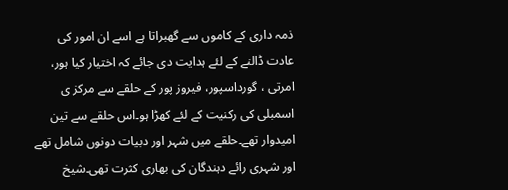ذمہ داری کے کاموں سے گھبراتا ہے اسے ان امور کی عادت ڈالنے کے لئے ہدایت دی جائے کہ اختیار کیا ہور، امرتی ، گورداسپور، فیروز پور کے حلقے سے مرکز ی اسمبلی کی رکنیت کے لئے کھڑا ہو۔اس حلقے سے تین امیدوار تھے۔حلقے میں شہر اور دبیات دونوں شامل تھے اور شہری رائے دہندگان کی بھاری کثرت تھی۔شیخ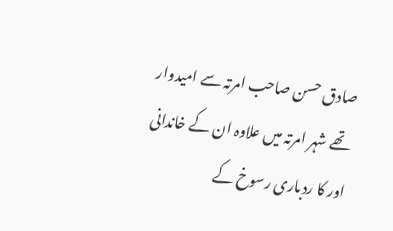صادق حسن صاحب امرتہ سے امیدوار تھے شہر امرتہ میں علاوہ ان کے خاندانی اور کا ردباری رسوخ کے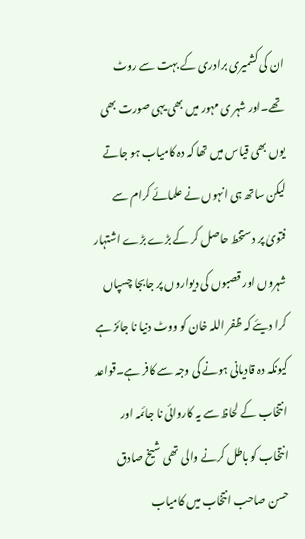ان کی کشمیری برادری کے بہت سے روٹ تھے۔اور شہر ی مہور میں بھی یہی صورت بھی یوں بھی قیاس میں تھا کہ دہ کامیاب ہو جاتے لیکن ساتھ ہی انہوں نے علمائے کرام سے فتویٰ پر دستخط حاصل کر کے بڑے بڑے اشتہار شہروں اور قصبوں کی دیواروں پر جابجا چسپاں کرا دیئے کہ ظفر اللہ خان کو ووٹ دنیا نا جائز ہے کیونکہ دہ قادیانی ہونے کی وجہ سے کافر ہے۔قواعد انتخاب کے لحاظ سے یہ کاروائی نا جائمہ اور انتخاب کو باطل کرنے والی تھی شیخ صادق حسن صاحب انتخاب میں کامیاب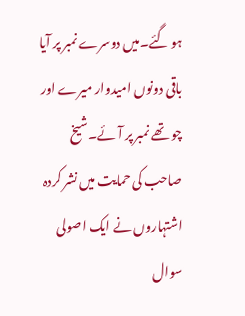ہو گئے۔میں دوسرے نمبر پر آیا باقی دونوں امیدوار میرے اور چو تھے نمبر پر آئے۔شیخ صاحب کی حمایت میں نشر کردہ اشتہاروں نے ایک اصولی سوال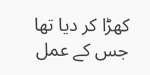کھڑا کر دیا تھا جس کے عمل